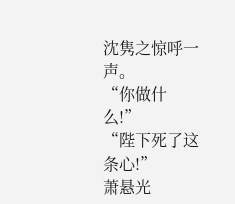沈隽之惊呼一声。
“你做什么!”
“陛下死了这条心!”
萧悬光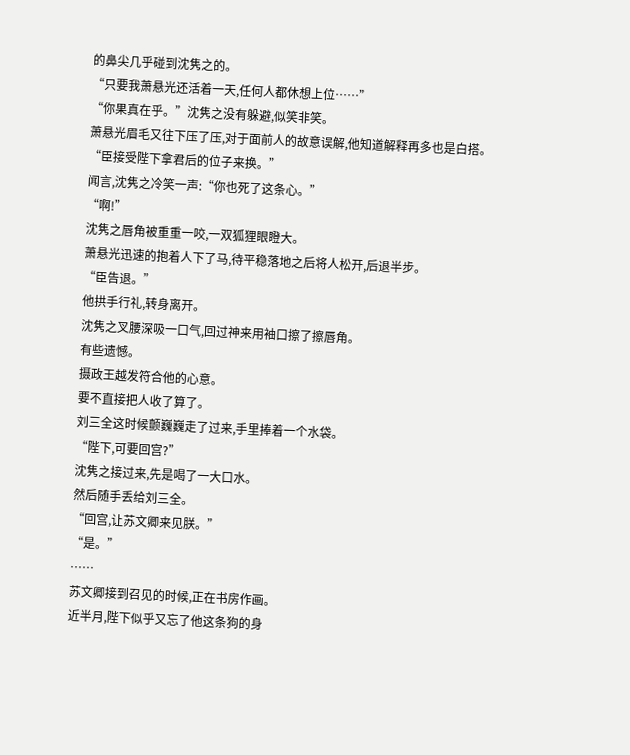的鼻尖几乎碰到沈隽之的。
“只要我萧悬光还活着一天,任何人都休想上位……”
“你果真在乎。”沈隽之没有躲避,似笑非笑。
萧悬光眉毛又往下压了压,对于面前人的故意误解,他知道解释再多也是白搭。
“臣接受陛下拿君后的位子来换。”
闻言,沈隽之冷笑一声:“你也死了这条心。”
“啊!”
沈隽之唇角被重重一咬,一双狐狸眼瞪大。
萧悬光迅速的抱着人下了马,待平稳落地之后将人松开,后退半步。
“臣告退。”
他拱手行礼,转身离开。
沈隽之叉腰深吸一口气,回过神来用袖口擦了擦唇角。
有些遗憾。
摄政王越发符合他的心意。
要不直接把人收了算了。
刘三全这时候颤巍巍走了过来,手里捧着一个水袋。
“陛下,可要回宫?”
沈隽之接过来,先是喝了一大口水。
然后随手丢给刘三全。
“回宫,让苏文卿来见朕。”
“是。”
……
苏文卿接到召见的时候,正在书房作画。
近半月,陛下似乎又忘了他这条狗的身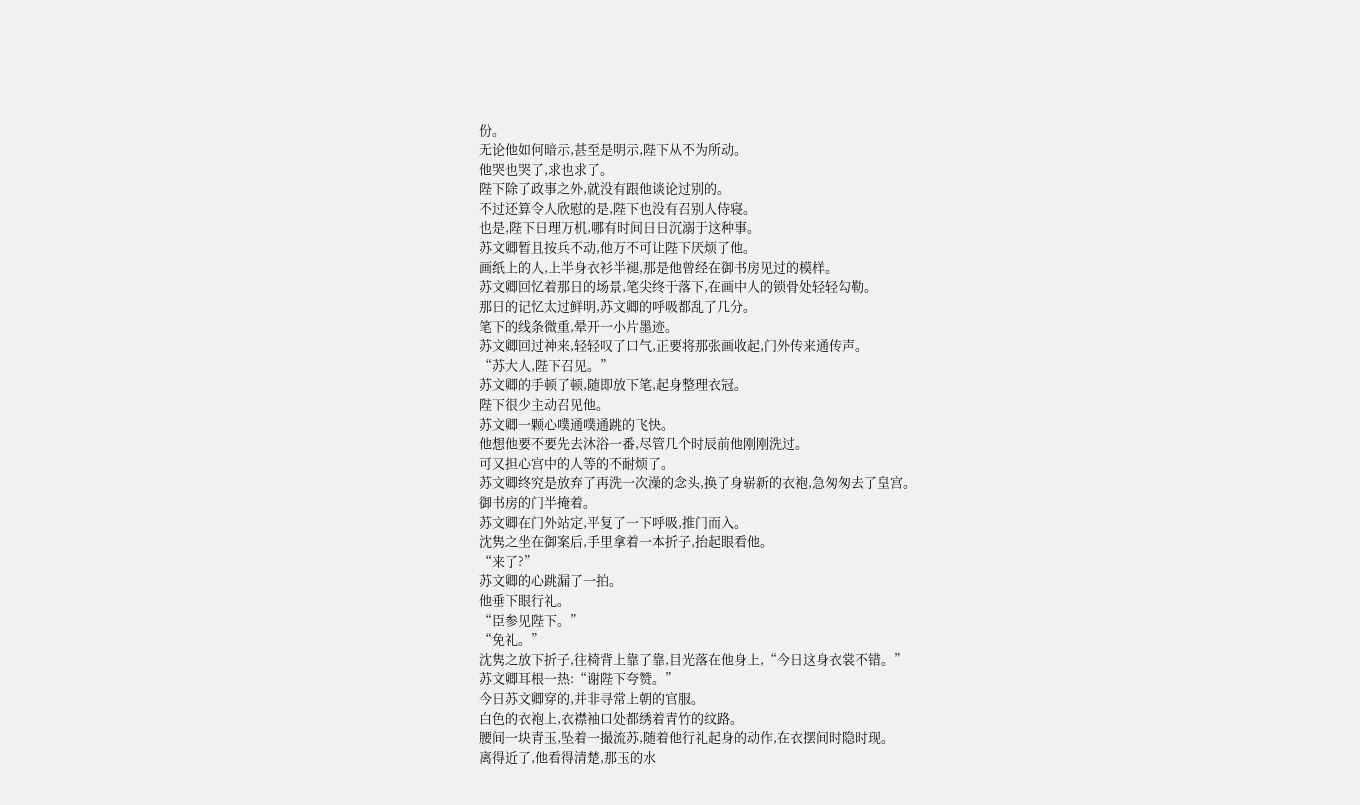份。
无论他如何暗示,甚至是明示,陛下从不为所动。
他哭也哭了,求也求了。
陛下除了政事之外,就没有跟他谈论过别的。
不过还算令人欣慰的是,陛下也没有召别人侍寝。
也是,陛下日理万机,哪有时间日日沉溺于这种事。
苏文卿暂且按兵不动,他万不可让陛下厌烦了他。
画纸上的人,上半身衣衫半褪,那是他曾经在御书房见过的模样。
苏文卿回忆着那日的场景,笔尖终于落下,在画中人的锁骨处轻轻勾勒。
那日的记忆太过鲜明,苏文卿的呼吸都乱了几分。
笔下的线条微重,晕开一小片墨迹。
苏文卿回过神来,轻轻叹了口气,正要将那张画收起,门外传来通传声。
“苏大人,陛下召见。”
苏文卿的手顿了顿,随即放下笔,起身整理衣冠。
陛下很少主动召见他。
苏文卿一颗心噗通噗通跳的飞快。
他想他要不要先去沐浴一番,尽管几个时辰前他刚刚洗过。
可又担心宫中的人等的不耐烦了。
苏文卿终究是放弃了再洗一次澡的念头,换了身崭新的衣袍,急匆匆去了皇宫。
御书房的门半掩着。
苏文卿在门外站定,平复了一下呼吸,推门而入。
沈隽之坐在御案后,手里拿着一本折子,抬起眼看他。
“来了?”
苏文卿的心跳漏了一拍。
他垂下眼行礼。
“臣参见陛下。”
“免礼。”
沈隽之放下折子,往椅背上靠了靠,目光落在他身上,“今日这身衣裳不错。”
苏文卿耳根一热:“谢陛下夸赞。”
今日苏文卿穿的,并非寻常上朝的官服。
白色的衣袍上,衣襟袖口处都绣着青竹的纹路。
腰间一块青玉,坠着一撮流苏,随着他行礼起身的动作,在衣摆间时隐时现。
离得近了,他看得清楚,那玉的水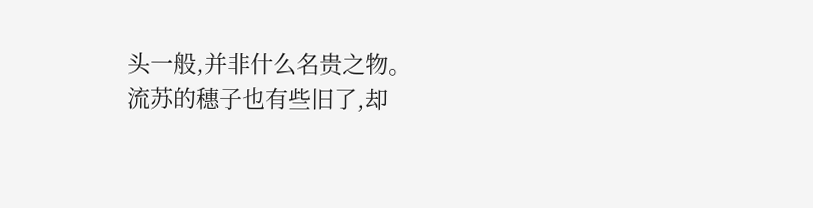头一般,并非什么名贵之物。
流苏的穗子也有些旧了,却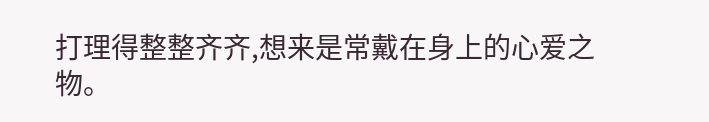打理得整整齐齐,想来是常戴在身上的心爱之物。